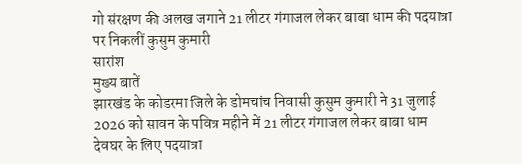गो संरक्षण की अलख जगाने 21 लीटर गंगाजल लेकर बाबा धाम की पदयात्रा पर निकलीं कुसुम कुमारी
सारांश
मुख्य बातें
झारखंड के कोडरमा जिले के डोमचांच निवासी कुसुम कुमारी ने 31 जुलाई 2026 को सावन के पवित्र महीने में 21 लीटर गंगाजल लेकर बाबा धाम देवघर के लिए पदयात्रा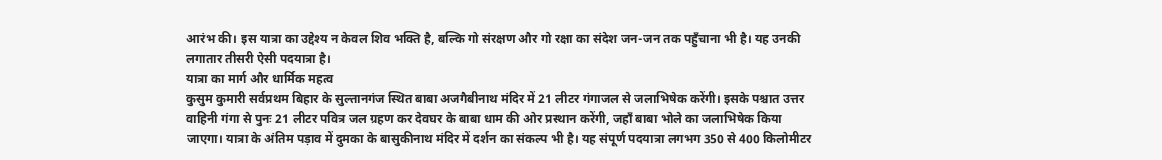आरंभ की। इस यात्रा का उद्देश्य न केवल शिव भक्ति है, बल्कि गो संरक्षण और गो रक्षा का संदेश जन-जन तक पहुँचाना भी है। यह उनकी लगातार तीसरी ऐसी पदयात्रा है।
यात्रा का मार्ग और धार्मिक महत्व
कुसुम कुमारी सर्वप्रथम बिहार के सुल्तानगंज स्थित बाबा अजगैबीनाथ मंदिर में 21 लीटर गंगाजल से जलाभिषेक करेंगी। इसके पश्चात उत्तर वाहिनी गंगा से पुनः 21 लीटर पवित्र जल ग्रहण कर देवघर के बाबा धाम की ओर प्रस्थान करेंगी, जहाँ बाबा भोले का जलाभिषेक किया जाएगा। यात्रा के अंतिम पड़ाव में दुमका के बासुकीनाथ मंदिर में दर्शन का संकल्प भी है। यह संपूर्ण पदयात्रा लगभग 350 से 400 किलोमीटर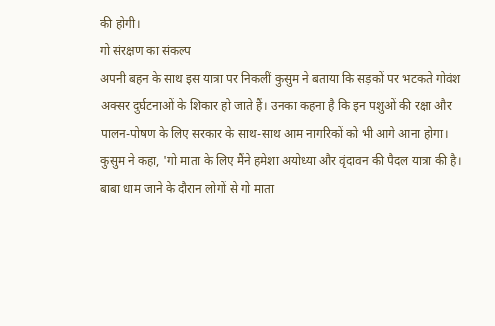की होगी।
गो संरक्षण का संकल्प
अपनी बहन के साथ इस यात्रा पर निकलीं कुसुम ने बताया कि सड़कों पर भटकते गोवंश अक्सर दुर्घटनाओं के शिकार हो जाते हैं। उनका कहना है कि इन पशुओं की रक्षा और पालन-पोषण के लिए सरकार के साथ-साथ आम नागरिकों को भी आगे आना होगा। कुसुम ने कहा, 'गो माता के लिए मैंने हमेशा अयोध्या और वृंदावन की पैदल यात्रा की है। बाबा धाम जाने के दौरान लोगों से गो माता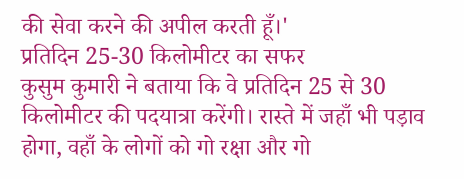की सेवा करने की अपील करती हूँ।'
प्रतिदिन 25-30 किलोमीटर का सफर
कुसुम कुमारी ने बताया कि वे प्रतिदिन 25 से 30 किलोमीटर की पदयात्रा करेंगी। रास्ते में जहाँ भी पड़ाव होगा, वहाँ के लोगों को गो रक्षा और गो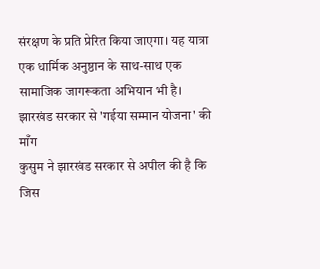संरक्षण के प्रति प्रेरित किया जाएगा। यह यात्रा एक धार्मिक अनुष्ठान के साथ-साथ एक सामाजिक जागरूकता अभियान भी है।
झारखंड सरकार से 'गईया सम्मान योजना' की माँग
कुसुम ने झारखंड सरकार से अपील की है कि जिस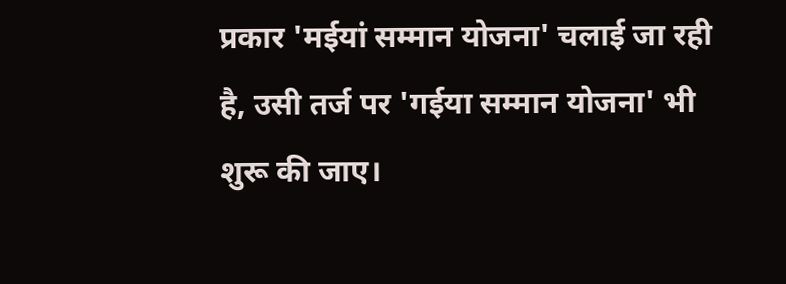प्रकार 'मईयां सम्मान योजना' चलाई जा रही है, उसी तर्ज पर 'गईया सम्मान योजना' भी शुरू की जाए।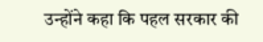उन्होंने कहा कि पहल सरकार की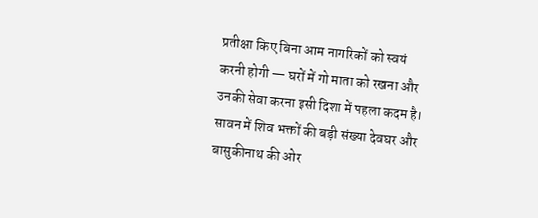प्रतीक्षा किए बिना आम नागरिकों को स्वयं करनी होगी — घरों में गो माता को रखना और उनकी सेवा करना इसी दिशा में पहला कदम है। सावन में शिव भक्तों की बड़ी संख्या देवघर और बासुकीनाथ की ओर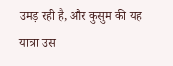उमड़ रही है, और कुसुम की यह यात्रा उस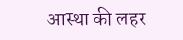आस्था की लहर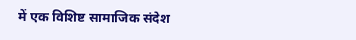में एक विशिष्ट सामाजिक संदेश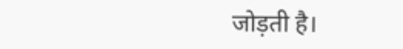जोड़ती है।